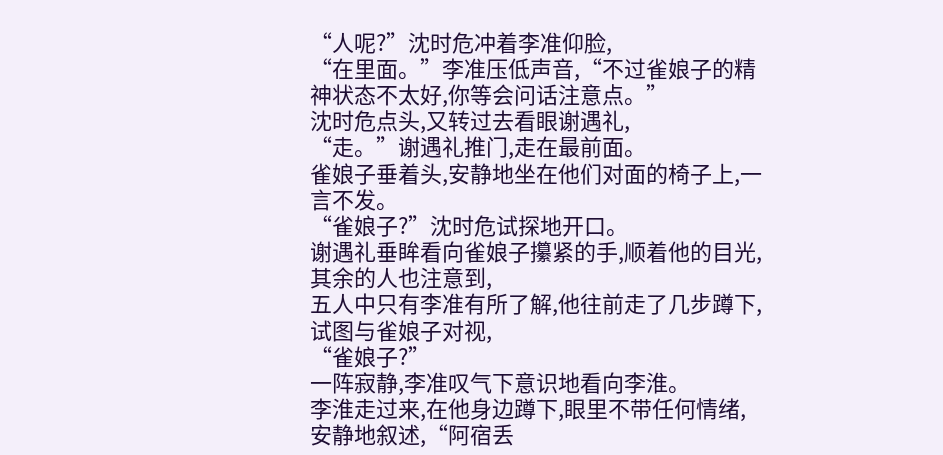“人呢?”沈时危冲着李准仰脸,
“在里面。”李准压低声音,“不过雀娘子的精神状态不太好,你等会问话注意点。”
沈时危点头,又转过去看眼谢遇礼,
“走。”谢遇礼推门,走在最前面。
雀娘子垂着头,安静地坐在他们对面的椅子上,一言不发。
“雀娘子?”沈时危试探地开口。
谢遇礼垂眸看向雀娘子攥紧的手,顺着他的目光,其余的人也注意到,
五人中只有李准有所了解,他往前走了几步蹲下,试图与雀娘子对视,
“雀娘子?”
一阵寂静,李准叹气下意识地看向李淮。
李淮走过来,在他身边蹲下,眼里不带任何情绪,安静地叙述,“阿宿丢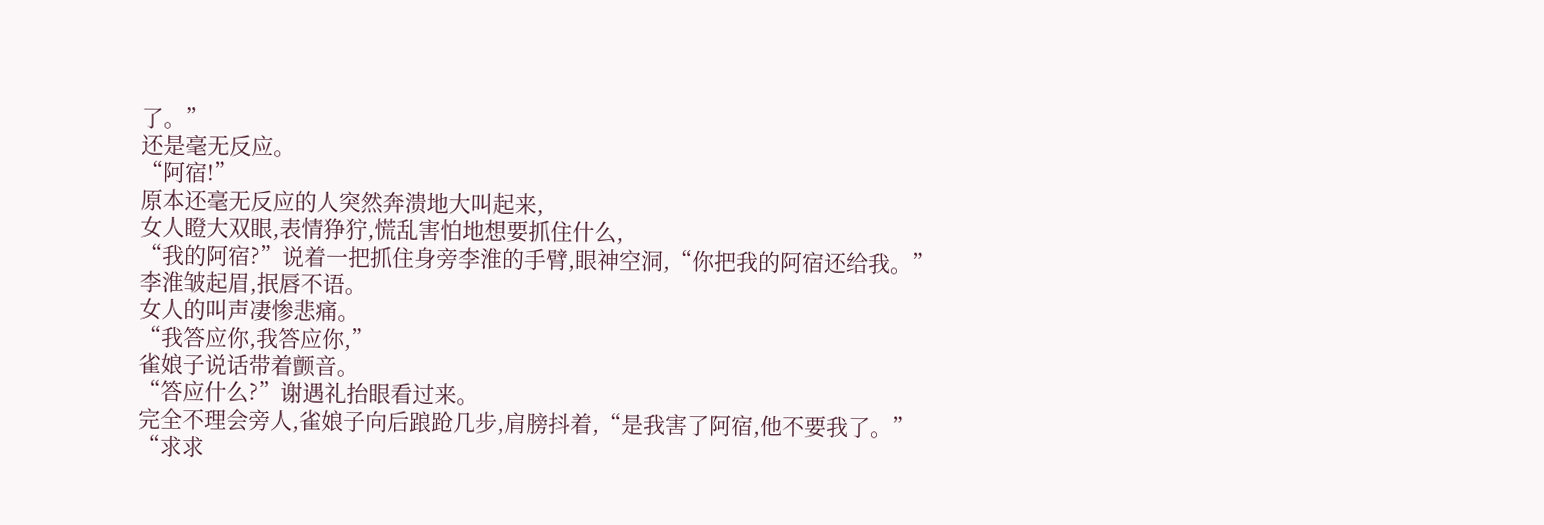了。”
还是毫无反应。
“阿宿!”
原本还毫无反应的人突然奔溃地大叫起来,
女人瞪大双眼,表情狰狞,慌乱害怕地想要抓住什么,
“我的阿宿?”说着一把抓住身旁李淮的手臂,眼神空洞,“你把我的阿宿还给我。”
李淮皱起眉,抿唇不语。
女人的叫声凄惨悲痛。
“我答应你,我答应你,”
雀娘子说话带着颤音。
“答应什么?”谢遇礼抬眼看过来。
完全不理会旁人,雀娘子向后踉跄几步,肩膀抖着,“是我害了阿宿,他不要我了。”
“求求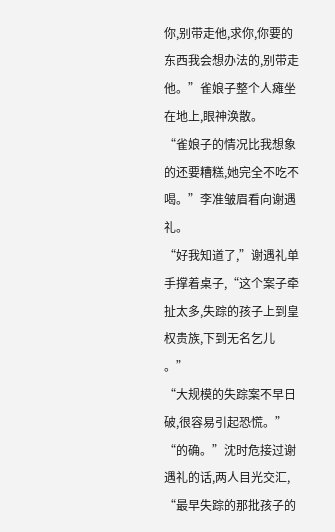你,别带走他,求你,你要的东西我会想办法的,别带走他。”雀娘子整个人瘫坐在地上,眼神涣散。
“雀娘子的情况比我想象的还要糟糕,她完全不吃不喝。”李准皱眉看向谢遇礼。
“好我知道了,”谢遇礼单手撑着桌子,“这个案子牵扯太多,失踪的孩子上到皇权贵族,下到无名乞儿 。”
“大规模的失踪案不早日破,很容易引起恐慌。”
“的确。”沈时危接过谢遇礼的话,两人目光交汇,
“最早失踪的那批孩子的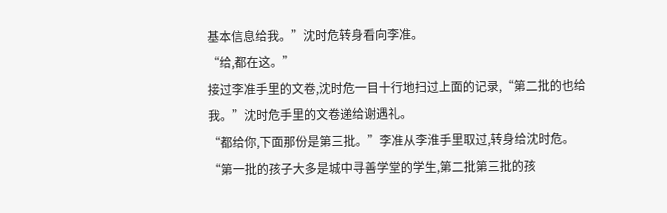基本信息给我。”沈时危转身看向李准。
“给,都在这。”
接过李准手里的文卷,沈时危一目十行地扫过上面的记录,“第二批的也给我。”沈时危手里的文卷递给谢遇礼。
“都给你,下面那份是第三批。”李准从李淮手里取过,转身给沈时危。
“第一批的孩子大多是城中寻善学堂的学生,第二批第三批的孩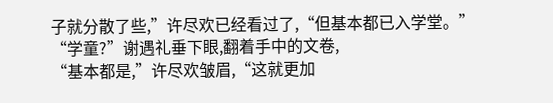子就分散了些,”许尽欢已经看过了,“但基本都已入学堂。”
“学童?”谢遇礼垂下眼,翻着手中的文卷,
“基本都是,”许尽欢皱眉,“这就更加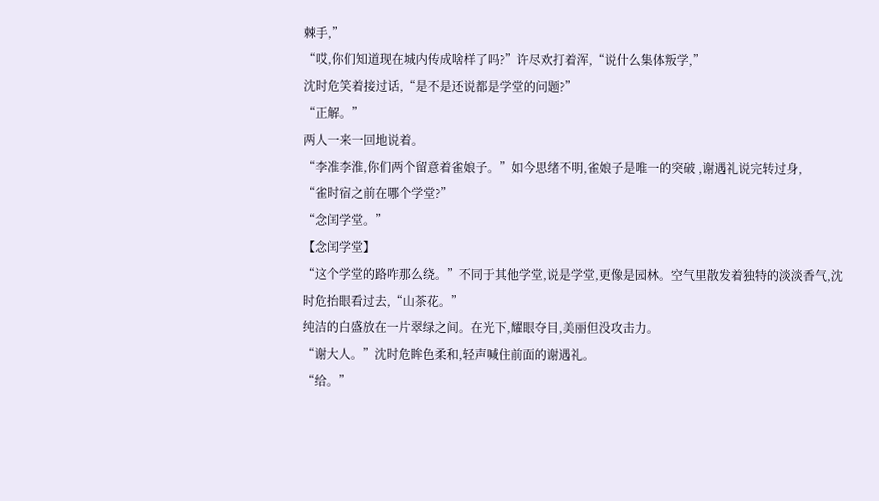棘手,”
“哎,你们知道现在城内传成啥样了吗?”许尽欢打着浑,“说什么集体叛学,”
沈时危笑着接过话,“是不是还说都是学堂的问题?”
“正解。”
两人一来一回地说着。
“李准李淮,你们两个留意着雀娘子。”如今思绪不明,雀娘子是唯一的突破 ,谢遇礼说完转过身,
“雀时宿之前在哪个学堂?”
“念闰学堂。”
【念闰学堂】
“这个学堂的路咋那么绕。”不同于其他学堂,说是学堂,更像是园林。空气里散发着独特的淡淡香气,沈时危抬眼看过去,“山茶花。”
纯洁的白盛放在一片翠绿之间。在光下,耀眼夺目,美丽但没攻击力。
“谢大人。”沈时危眸色柔和,轻声喊住前面的谢遇礼。
“给。”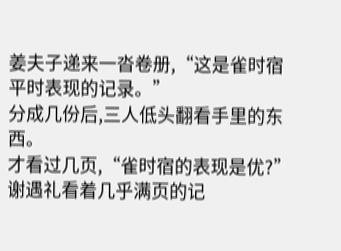姜夫子递来一沓卷册,“这是雀时宿平时表现的记录。”
分成几份后,三人低头翻看手里的东西。
才看过几页,“雀时宿的表现是优?”谢遇礼看着几乎满页的记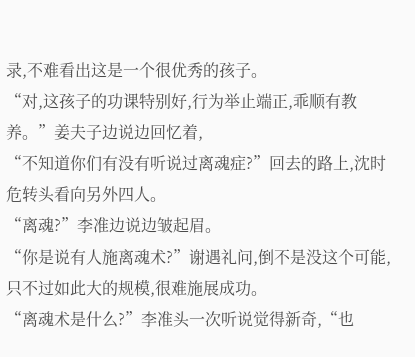录,不难看出这是一个很优秀的孩子。
“对,这孩子的功课特别好,行为举止端正,乖顺有教养。”姜夫子边说边回忆着,
“不知道你们有没有听说过离魂症?”回去的路上,沈时危转头看向另外四人。
“离魂?”李准边说边皱起眉。
“你是说有人施离魂术?”谢遇礼问,倒不是没这个可能,只不过如此大的规模,很难施展成功。
“离魂术是什么?”李准头一次听说觉得新奇,“也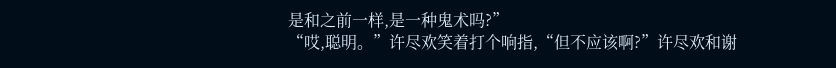是和之前一样,是一种鬼术吗?”
“哎,聪明。”许尽欢笑着打个响指,“但不应该啊?”许尽欢和谢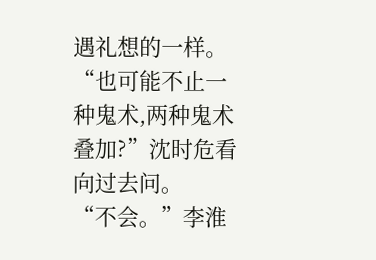遇礼想的一样。
“也可能不止一种鬼术,两种鬼术叠加?”沈时危看向过去问。
“不会。”李淮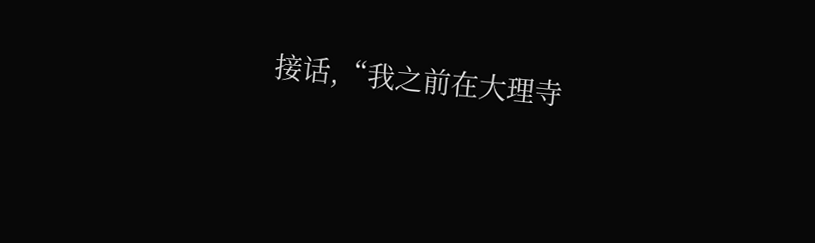接话,“我之前在大理寺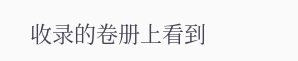收录的卷册上看到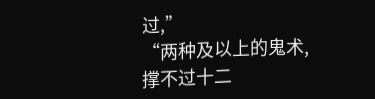过,”
“两种及以上的鬼术,撑不过十二